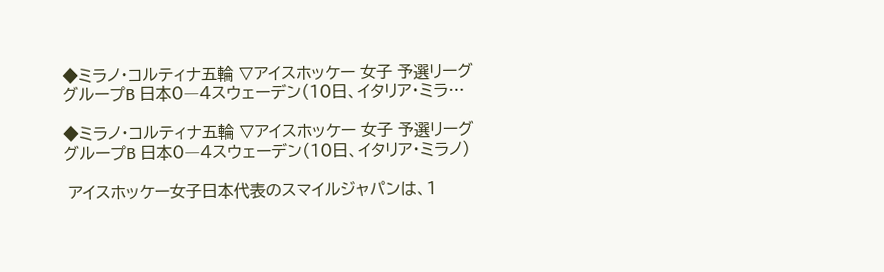◆ミラノ・コルティナ五輪 ▽アイスホッケー 女子 予選リーグ グループB 日本0―4スウェーデン(10日、イタリア・ミラ…

◆ミラノ・コルティナ五輪 ▽アイスホッケー 女子 予選リーグ グループB 日本0―4スウェーデン(10日、イタリア・ミラノ)

 アイスホッケー女子日本代表のスマイルジャパンは、1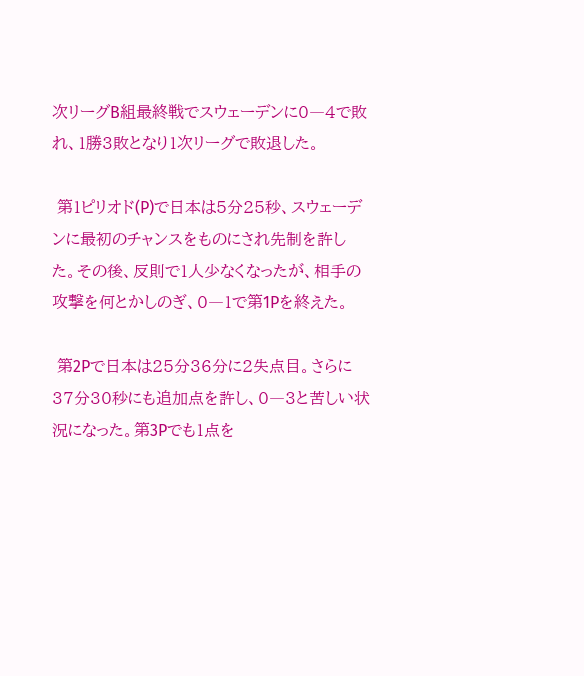次リーグB組最終戦でスウェーデンに0―4で敗れ、1勝3敗となり1次リーグで敗退した。

 第1ピリオド(P)で日本は5分25秒、スウェーデンに最初のチャンスをものにされ先制を許した。その後、反則で1人少なくなったが、相手の攻撃を何とかしのぎ、0―1で第1Pを終えた。

 第2Pで日本は25分36分に2失点目。さらに37分30秒にも追加点を許し、0―3と苦しい状況になった。第3Pでも1点を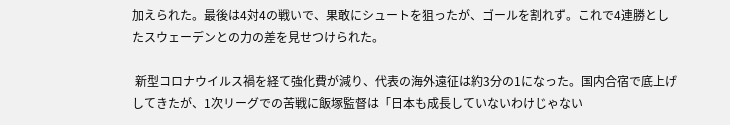加えられた。最後は4対4の戦いで、果敢にシュートを狙ったが、ゴールを割れず。これで4連勝としたスウェーデンとの力の差を見せつけられた。

 新型コロナウイルス禍を経て強化費が減り、代表の海外遠征は約3分の1になった。国内合宿で底上げしてきたが、1次リーグでの苦戦に飯塚監督は「日本も成長していないわけじゃない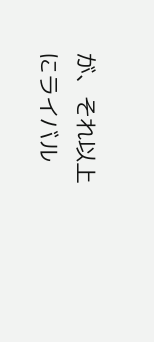が、それ以上にライバル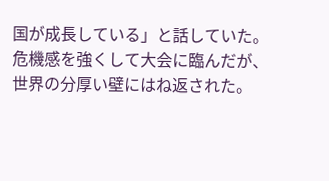国が成長している」と話していた。危機感を強くして大会に臨んだが、世界の分厚い壁にはね返された。